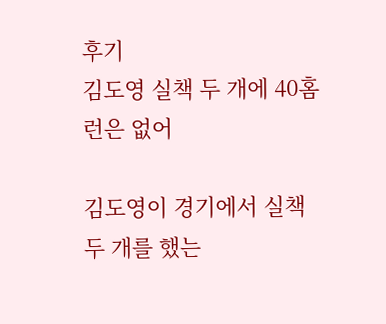후기
김도영 실책 두 개에 40홈런은 없어

김도영이 경기에서 실책 두 개를 했는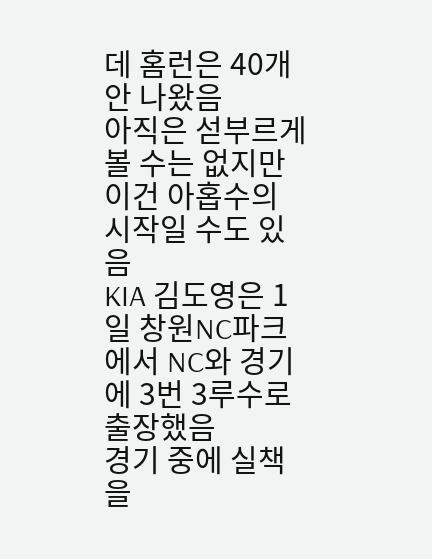데 홈런은 40개 안 나왔음
아직은 섣부르게 볼 수는 없지만 이건 아홉수의 시작일 수도 있음
KIA 김도영은 1일 창원NC파크에서 NC와 경기에 3번 3루수로 출장했음
경기 중에 실책을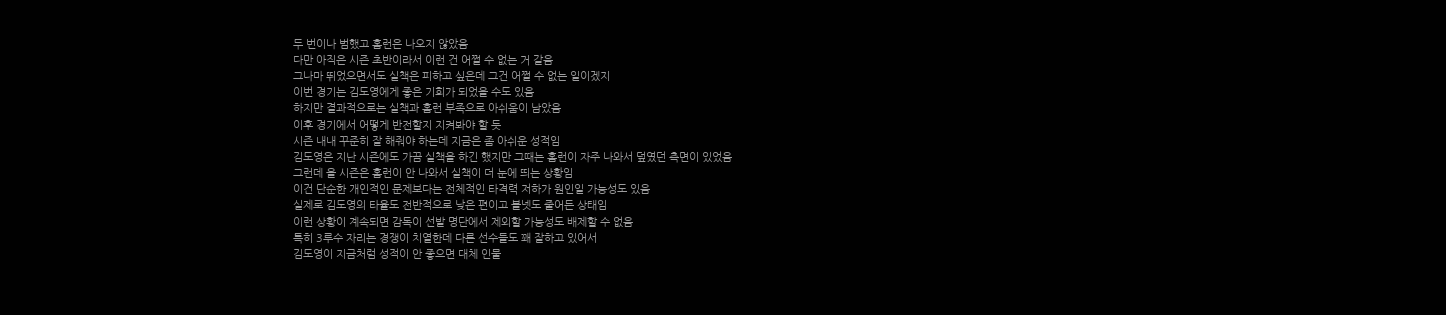두 번이나 범했고 홈런은 나오지 않았음
다만 아직은 시즌 초반이라서 이런 건 어쩔 수 없는 거 같음
그나마 뛰었으면서도 실책은 피하고 싶은데 그건 어쩔 수 없는 일이겠지
이번 경기는 김도영에게 좋은 기회가 되었을 수도 있음
하지만 결과적으로는 실책과 홈런 부족으로 아쉬움이 남았음
이후 경기에서 어떻게 반전할지 지켜봐야 할 듯
시즌 내내 꾸준히 잘 해줘야 하는데 지금은 좀 아쉬운 성적임
김도영은 지난 시즌에도 가끔 실책을 하긴 했지만 그때는 홈런이 자주 나와서 덮였던 측면이 있었음
그런데 올 시즌은 홈런이 안 나와서 실책이 더 눈에 띄는 상황임
이건 단순한 개인적인 문제보다는 전체적인 타격력 저하가 원인일 가능성도 있음
실제로 김도영의 타율도 전반적으로 낮은 편이고 볼넷도 줄어든 상태임
이런 상황이 계속되면 감독이 선발 명단에서 제외할 가능성도 배제할 수 없음
특히 3루수 자리는 경쟁이 치열한데 다른 선수들도 꽤 잘하고 있어서
김도영이 지금처럼 성적이 안 좋으면 대체 인물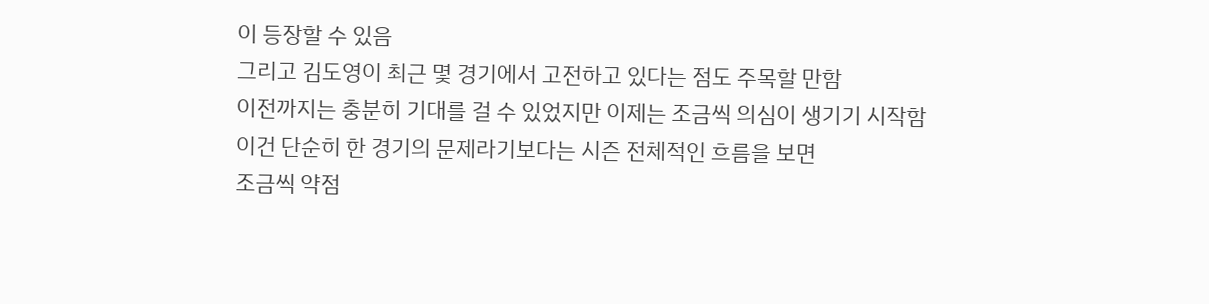이 등장할 수 있음
그리고 김도영이 최근 몇 경기에서 고전하고 있다는 점도 주목할 만함
이전까지는 충분히 기대를 걸 수 있었지만 이제는 조금씩 의심이 생기기 시작함
이건 단순히 한 경기의 문제라기보다는 시즌 전체적인 흐름을 보면
조금씩 약점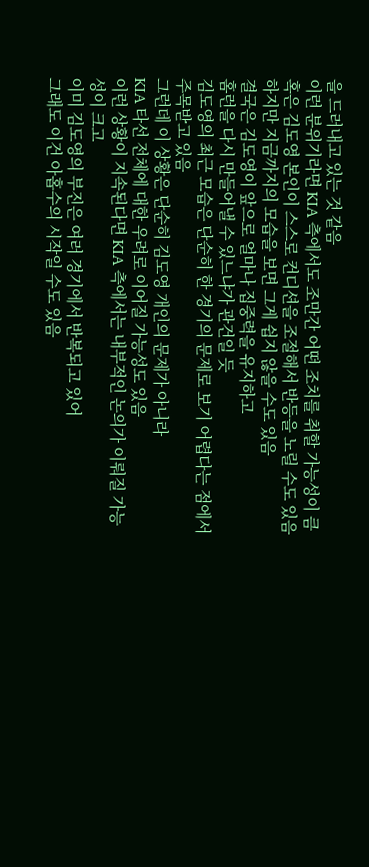을 드러내고 있는 것 같음
이런 분위기라면 KIA 측에서도 조만간 어떤 조치를 취할 가능성이 큼
혹은 김도영 본인이 스스로 컨디션을 조절해서 반등을 노릴 수도 있음
하지만 지금까지의 모습을 보면 그게 쉽지 않을 수도 있음
결국은 김도영이 앞으로 얼마나 집중력을 유지하고
홈런을 다시 만들어낼 수 있느냐가 관건일 듯
김도영의 최근 모습은 단순히 한 경기의 문제로 보기 어렵다는 점에서 주목받고 있음
그런데 이 상황은 단순히 김도영 개인의 문제가 아니라
KIA 타선 전체에 대한 우려로 이어질 가능성도 있음
이런 상황이 지속된다면 KIA 측에서는 내부적인 논의가 이뤄질 가능성이 크고
이미 김도영의 부진은 여러 경기에서 반복되고 있어
그래도 이건 아홉수의 시작일 수도 있음